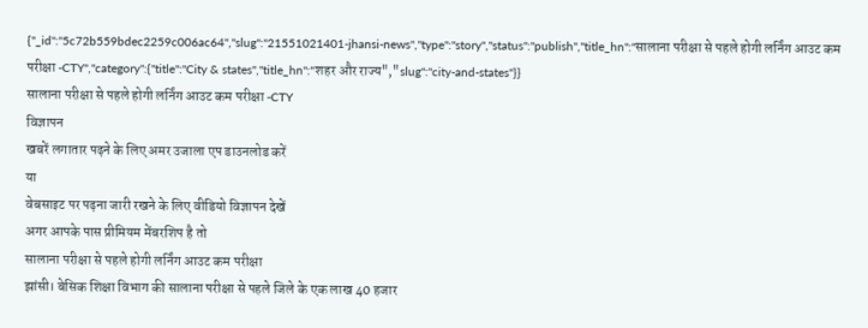{"_id":"5c72b559bdec2259c006ac64","slug":"21551021401-jhansi-news","type":"story","status":"publish","title_hn":"सालाना परीक्षा से पहले होगी लर्निंग आउट कम परीक्षा -CTY","category":{"title":"City & states","title_hn":"शहर और राज्य","slug":"city-and-states"}}
सालाना परीक्षा से पहले होगी लर्निंग आउट कम परीक्षा -CTY
विज्ञापन
खबरें लगातार पढ़ने के लिए अमर उजाला एप डाउनलोड करें
या
वेबसाइट पर पढ़ना जारी रखने के लिए वीडियो विज्ञापन देखें
अगर आपके पास प्रीमियम मेंबरशिप है तो
सालाना परीक्षा से पहले होगी लर्निंग आउट कम परीक्षा
झांसी। बेसिक शिक्षा विभाग की सालाना परीक्षा से पहले जिले के एक लाख 40 हजार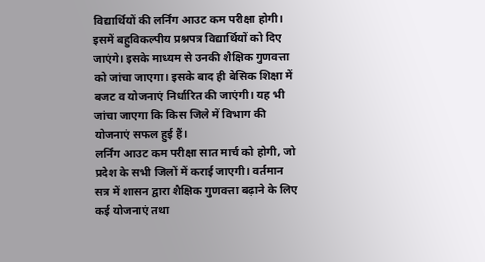विद्यार्थियों की लर्निंग आउट कम परीक्षा होगी। इसमें बहुविकल्पीय प्रश्नपत्र विद्यार्थियों को दिए जाएंगे। इसके माध्यम से उनकी शैक्षिक गुणवत्ता को जांचा जाएगा। इसके बाद ही बेसिक शिक्षा में बजट व योजनाएं निर्धारित की जाएंगी। यह भी जांचा जाएगा कि किस जिले में विभाग की योजनाएं सफल हुई हैं।
लर्निंग आउट कम परीक्षा सात मार्च को होगी, जो प्रदेश के सभी जिलों में कराई जाएगी। वर्तमान सत्र में शासन द्वारा शैक्षिक गुणवत्ता बढ़ाने के लिए कई योजनाएं तथा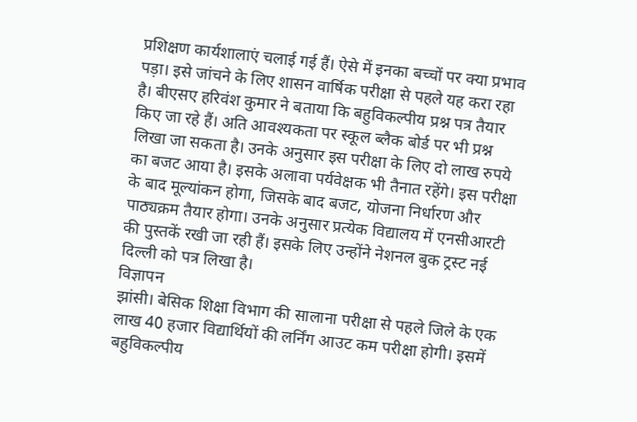प्रशिक्षण कार्यशालाएं चलाई गई हैं। ऐसे में इनका बच्चों पर क्या प्रभाव पड़ा। इसे जांचने के लिए शासन वार्षिक परीक्षा से पहले यह करा रहा है। बीएसए हरिवंश कुमार ने बताया कि बहुविकल्पीय प्रश्न पत्र तैयार किए जा रहे हैं। अति आवश्यकता पर स्कूल ब्लैक बोर्ड पर भी प्रश्न लिखा जा सकता है। उनके अनुसार इस परीक्षा के लिए दो लाख रुपये का बजट आया है। इसके अलावा पर्यवेक्षक भी तैनात रहेंगे। इस परीक्षा के बाद मूल्यांकन होगा, जिसके बाद बजट, योजना निर्धारण और पाठ्यक्रम तैयार होगा। उनके अनुसार प्रत्येक विद्यालय में एनसीआरटी की पुस्तकें रखी जा रही हैं। इसके लिए उन्होंने नेशनल बुक ट्रस्ट नई दिल्ली को पत्र लिखा है।
विज्ञापन
झांसी। बेसिक शिक्षा विभाग की सालाना परीक्षा से पहले जिले के एक लाख 40 हजार विद्यार्थियों की लर्निंग आउट कम परीक्षा होगी। इसमें बहुविकल्पीय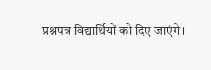प्रश्नपत्र विद्यार्थियों को दिए जाएंगे।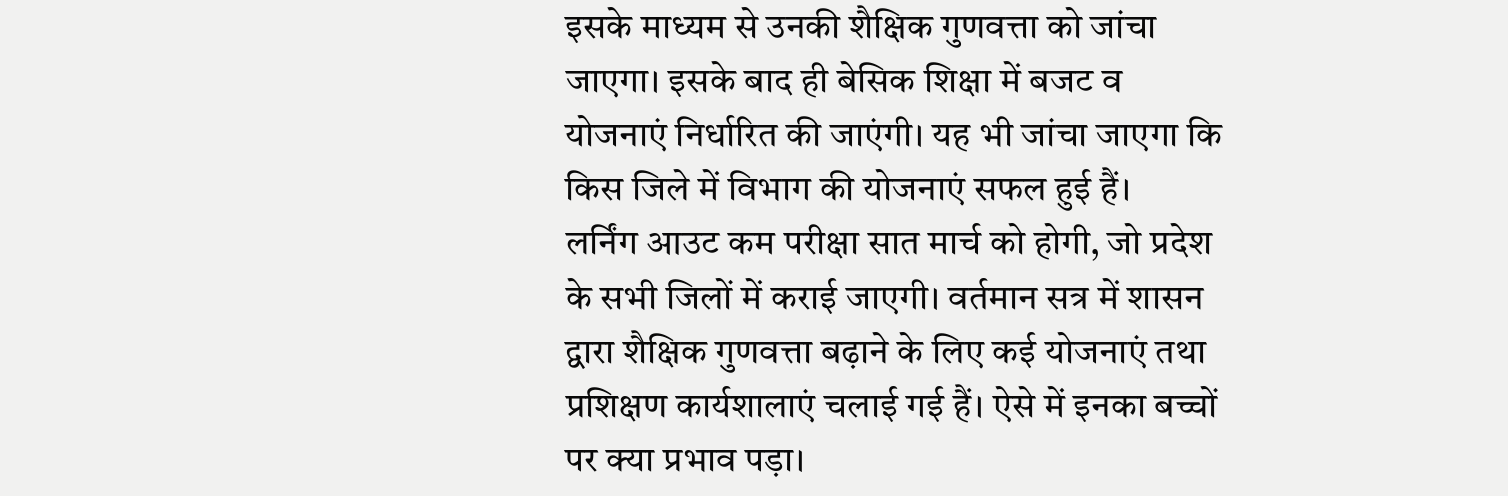इसके माध्यम से उनकी शैक्षिक गुणवत्ता को जांचा जाएगा। इसके बाद ही बेसिक शिक्षा में बजट व योजनाएं निर्धारित की जाएंगी। यह भी जांचा जाएगा कि किस जिले में विभाग की योजनाएं सफल हुई हैं।
लर्निंग आउट कम परीक्षा सात मार्च को होगी, जो प्रदेश के सभी जिलों में कराई जाएगी। वर्तमान सत्र में शासन द्वारा शैक्षिक गुणवत्ता बढ़ाने के लिए कई योजनाएं तथा प्रशिक्षण कार्यशालाएं चलाई गई हैं। ऐसे में इनका बच्चों पर क्या प्रभाव पड़ा।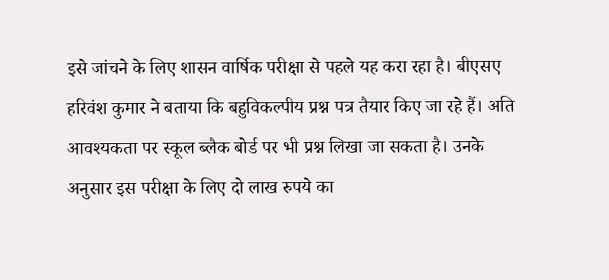इसे जांचने के लिए शासन वार्षिक परीक्षा से पहले यह करा रहा है। बीएसए हरिवंश कुमार ने बताया कि बहुविकल्पीय प्रश्न पत्र तैयार किए जा रहे हैं। अति आवश्यकता पर स्कूल ब्लैक बोर्ड पर भी प्रश्न लिखा जा सकता है। उनके अनुसार इस परीक्षा के लिए दो लाख रुपये का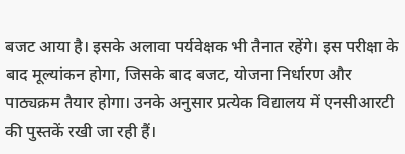बजट आया है। इसके अलावा पर्यवेक्षक भी तैनात रहेंगे। इस परीक्षा के बाद मूल्यांकन होगा, जिसके बाद बजट, योजना निर्धारण और पाठ्यक्रम तैयार होगा। उनके अनुसार प्रत्येक विद्यालय में एनसीआरटी की पुस्तकें रखी जा रही हैं।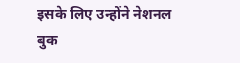इसके लिए उन्होंने नेशनल बुक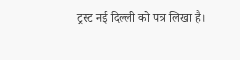ट्रस्ट नई दिल्ली को पत्र लिखा है।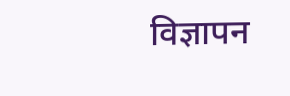विज्ञापन